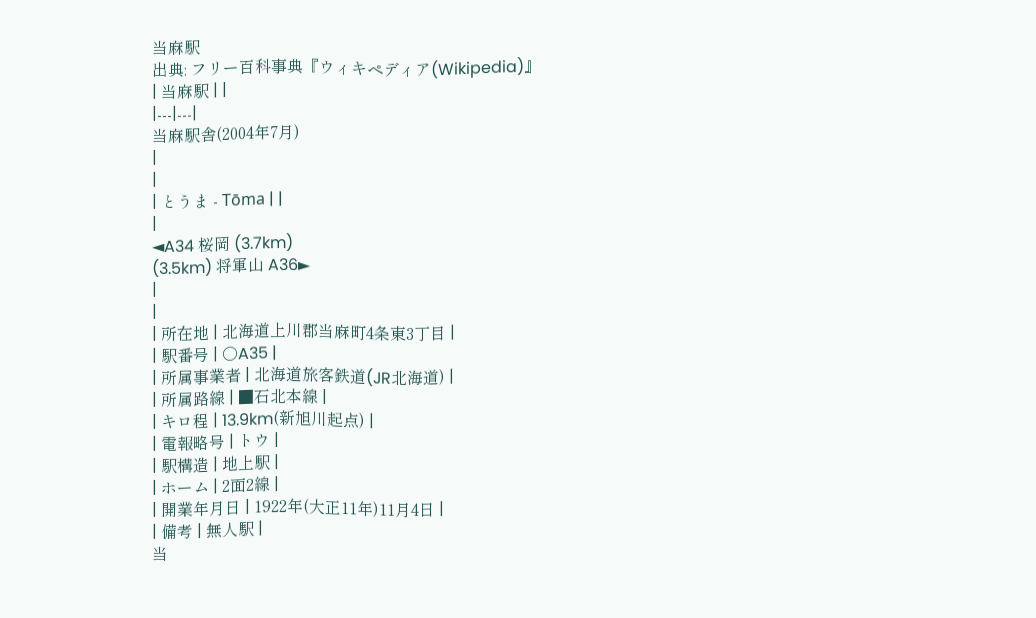当麻駅
出典: フリー百科事典『ウィキペディア(Wikipedia)』
| 当麻駅 | |
|---|---|
当麻駅舎(2004年7月)
|
|
| とうま - Tōma | |
|
◄A34 桜岡 (3.7km)
(3.5km) 将軍山 A36►
|
|
| 所在地 | 北海道上川郡当麻町4条東3丁目 |
| 駅番号 | ○A35 |
| 所属事業者 | 北海道旅客鉄道(JR北海道) |
| 所属路線 | ■石北本線 |
| キロ程 | 13.9km(新旭川起点) |
| 電報略号 | トウ |
| 駅構造 | 地上駅 |
| ホーム | 2面2線 |
| 開業年月日 | 1922年(大正11年)11月4日 |
| 備考 | 無人駅 |
当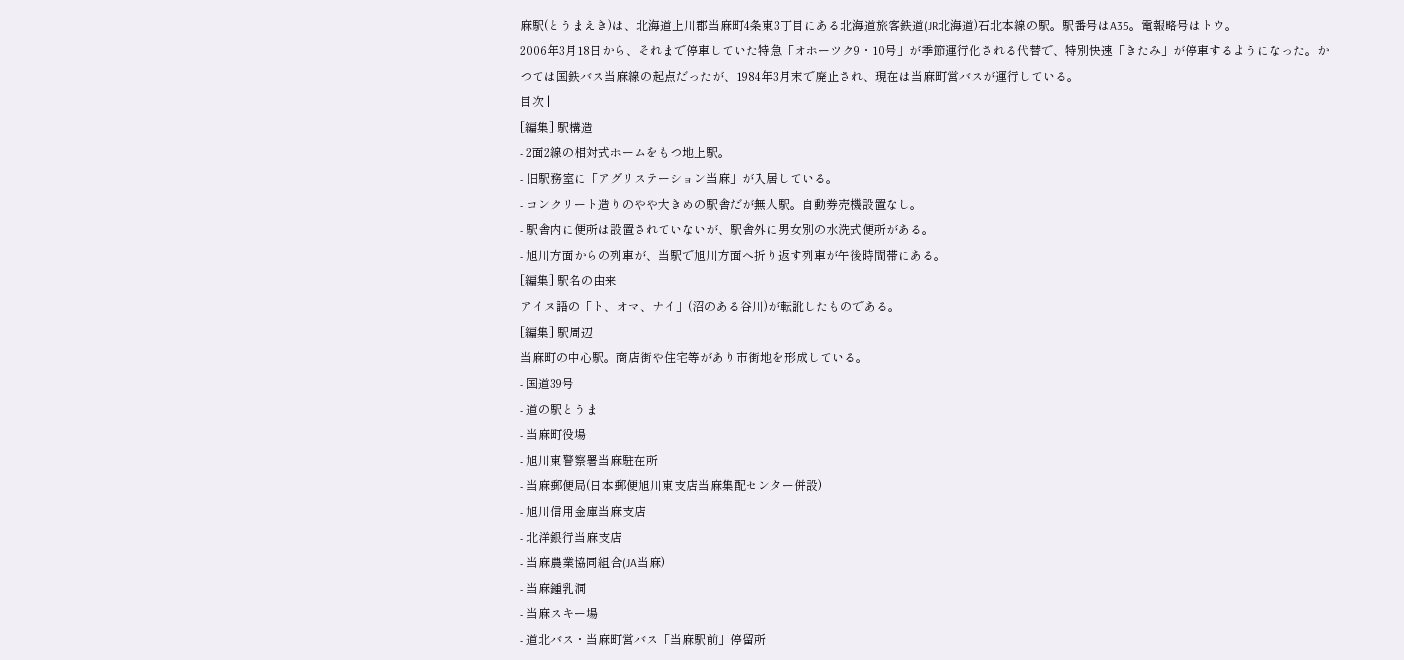麻駅(とうまえき)は、北海道上川郡当麻町4条東3丁目にある北海道旅客鉄道(JR北海道)石北本線の駅。駅番号はA35。電報略号はトウ。
2006年3月18日から、それまで停車していた特急「オホーツク9・10号」が季節運行化される代替で、特別快速「きたみ」が停車するようになった。かつては国鉄バス当麻線の起点だったが、1984年3月末で廃止され、現在は当麻町営バスが運行している。
目次 |
[編集] 駅構造
- 2面2線の相対式ホームをもつ地上駅。
- 旧駅務室に「アグリステーション当麻」が入居している。
- コンクリート造りのやや大きめの駅舎だが無人駅。自動券売機設置なし。
- 駅舎内に便所は設置されていないが、駅舎外に男女別の水洗式便所がある。
- 旭川方面からの列車が、当駅で旭川方面へ折り返す列車が午後時間帯にある。
[編集] 駅名の由来
アイヌ語の「ト、オマ、ナイ」(沼のある谷川)が転訛したものである。
[編集] 駅周辺
当麻町の中心駅。商店街や住宅等があり市街地を形成している。
- 国道39号
- 道の駅とうま
- 当麻町役場
- 旭川東警察署当麻駐在所
- 当麻郵便局(日本郵便旭川東支店当麻集配センター併設)
- 旭川信用金庫当麻支店
- 北洋銀行当麻支店
- 当麻農業協同組合(JA当麻)
- 当麻鍾乳洞
- 当麻スキー場
- 道北バス・当麻町営バス「当麻駅前」停留所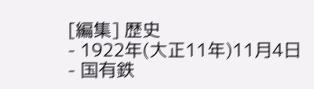[編集] 歴史
- 1922年(大正11年)11月4日 - 国有鉄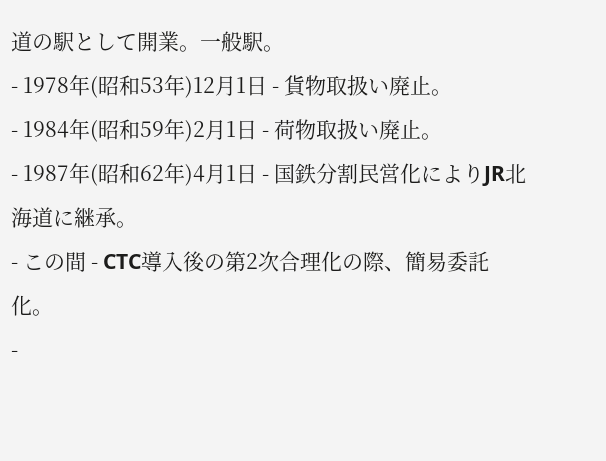道の駅として開業。一般駅。
- 1978年(昭和53年)12月1日 - 貨物取扱い廃止。
- 1984年(昭和59年)2月1日 - 荷物取扱い廃止。
- 1987年(昭和62年)4月1日 - 国鉄分割民営化によりJR北海道に継承。
- この間 - CTC導入後の第2次合理化の際、簡易委託化。
-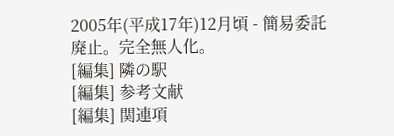2005年(平成17年)12月頃 - 簡易委託廃止。完全無人化。
[編集] 隣の駅
[編集] 参考文献
[編集] 関連項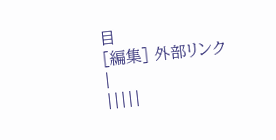目
[編集] 外部リンク
|
|||||